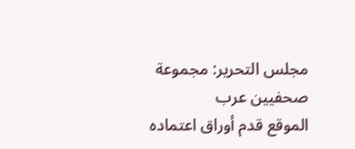مجلس التحرير: مجموعة صحفيين عرب
الموقع قدم أوراق اعتماده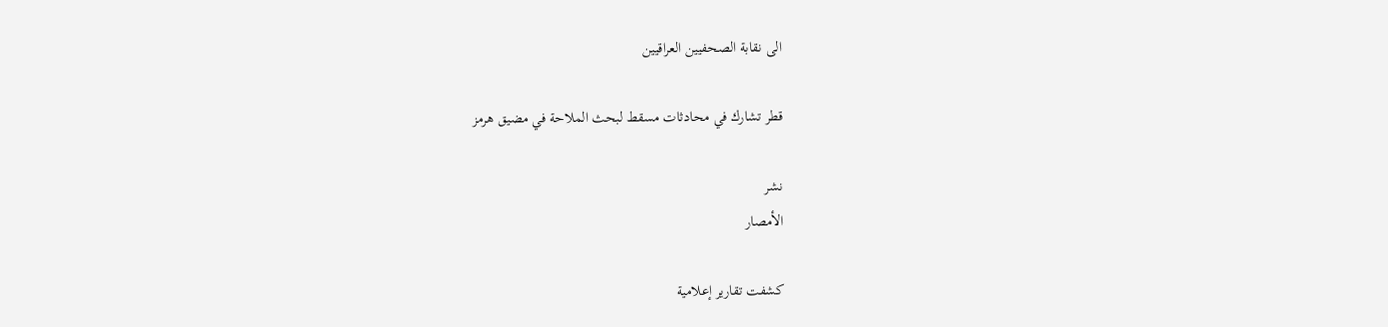الى نقابة الصحفيين العراقيين

قطر تشارك في محادثات مسقط لبحث الملاحة في مضيق هرمز

نشر
الأمصار

كشفت تقارير إعلامية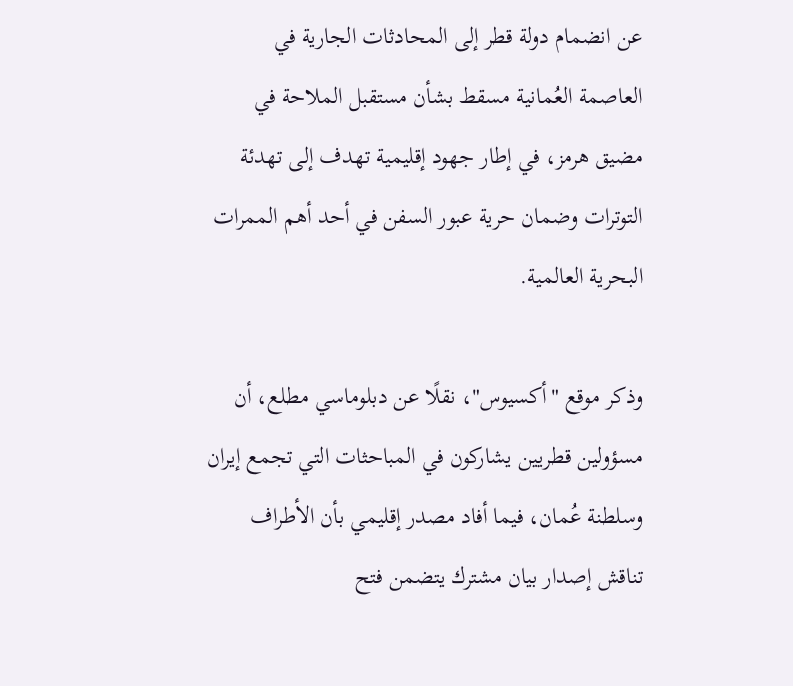عن انضمام دولة قطر إلى المحادثات الجارية في العاصمة العُمانية مسقط بشأن مستقبل الملاحة في مضيق هرمز، في إطار جهود إقليمية تهدف إلى تهدئة التوترات وضمان حرية عبور السفن في أحد أهم الممرات البحرية العالمية.

وذكر موقع "أكسيوس"، نقلًا عن دبلوماسي مطلع، أن مسؤولين قطريين يشاركون في المباحثات التي تجمع إيران وسلطنة عُمان، فيما أفاد مصدر إقليمي بأن الأطراف تناقش إصدار بيان مشترك يتضمن فتح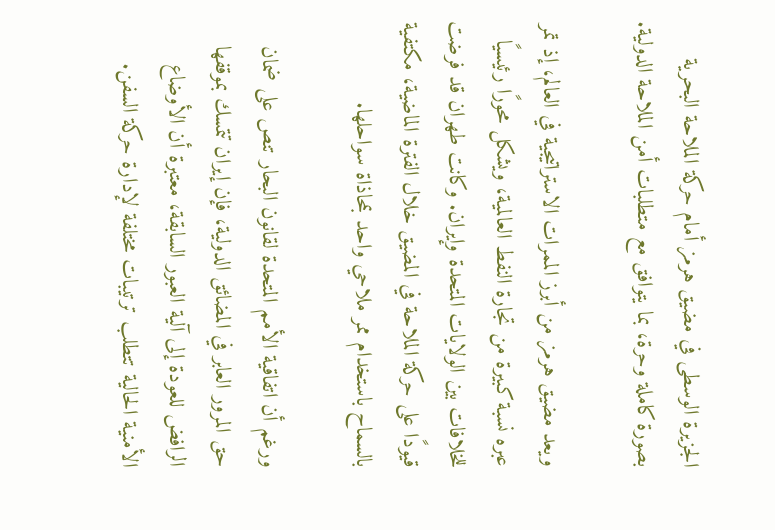الجزيرة الوسطى في مضيق هرمز أمام حركة الملاحة البحرية بصورة كاملة وحرة، بما يتوافق مع متطلبات أمن الملاحة الدولية.

ويعد مضيق هرمز من أبرز الممرات الاستراتيجية في العالم، إذ تمر عبره نسبة كبيرة من تجارة النفط العالمية، ويشكل محورًا رئيسيًا للخلافات بين الولايات المتحدة وإيران. وكانت طهران قد فرضت قيودًا على حركة الملاحة في المضيق خلال الفترة الماضية، مكتفية بالسماح باستخدام ممر ملاحي واحد بمحاذاة سواحلها.

ورغم أن اتفاقية الأمم المتحدة لقانون البحار تنص على ضمان حق المرور العابر في المضائق الدولية، فإن إيران تتمسك بموقفها الرافض للعودة إلى آلية العبور السابقة، معتبرة أن الأوضاع الأمنية الحالية تتطلب ترتيبات مختلفة لإدارة حركة السفن.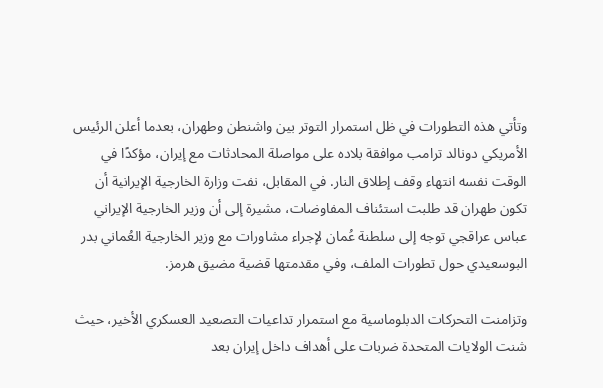وتأتي هذه التطورات في ظل استمرار التوتر بين واشنطن وطهران، بعدما أعلن الرئيس الأمريكي دونالد ترامب موافقة بلاده على مواصلة المحادثات مع إيران، مؤكدًا في الوقت نفسه انتهاء وقف إطلاق النار. في المقابل، نفت وزارة الخارجية الإيرانية أن تكون طهران قد طلبت استئناف المفاوضات، مشيرة إلى أن وزير الخارجية الإيراني عباس عراقجي توجه إلى سلطنة عُمان لإجراء مشاورات مع وزير الخارجية العُماني بدر البوسعيدي حول تطورات الملف، وفي مقدمتها قضية مضيق هرمز.

وتزامنت التحركات الدبلوماسية مع استمرار تداعيات التصعيد العسكري الأخير، حيث شنت الولايات المتحدة ضربات على أهداف داخل إيران بعد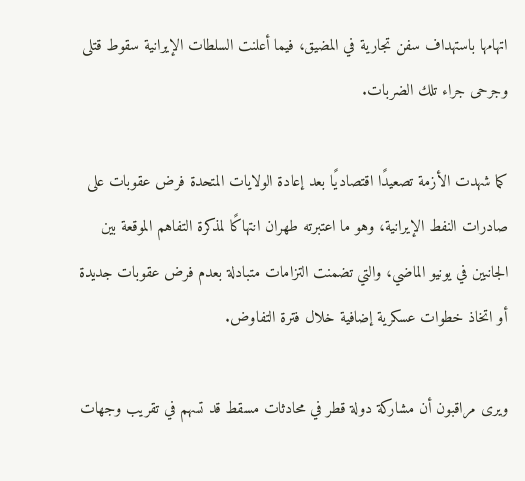اتهامها باستهداف سفن تجارية في المضيق، فيما أعلنت السلطات الإيرانية سقوط قتلى وجرحى جراء تلك الضربات.

كما شهدت الأزمة تصعيدًا اقتصاديًا بعد إعادة الولايات المتحدة فرض عقوبات على صادرات النفط الإيرانية، وهو ما اعتبرته طهران انتهاكًا لمذكرة التفاهم الموقعة بين الجانبين في يونيو الماضي، والتي تضمنت التزامات متبادلة بعدم فرض عقوبات جديدة أو اتخاذ خطوات عسكرية إضافية خلال فترة التفاوض.

ويرى مراقبون أن مشاركة دولة قطر في محادثات مسقط قد تسهم في تقريب وجهات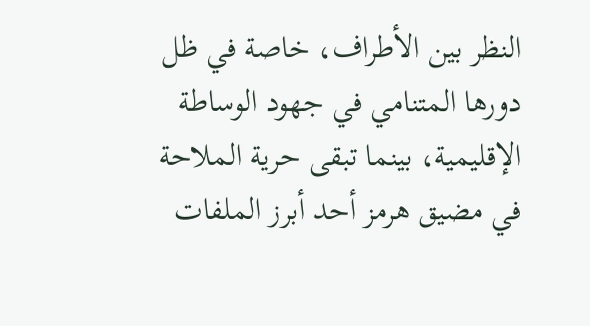النظر بين الأطراف، خاصة في ظل دورها المتنامي في جهود الوساطة الإقليمية، بينما تبقى حرية الملاحة في مضيق هرمز أحد أبرز الملفات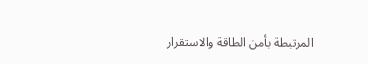المرتبطة بأمن الطاقة والاستقرار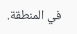في المنطقة.